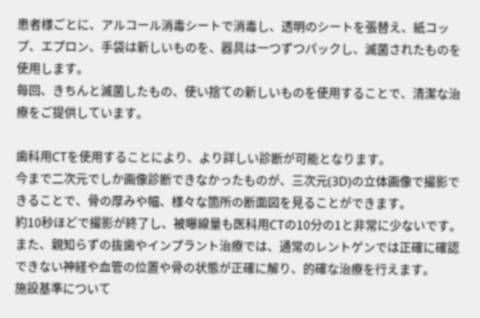患者様ごとに、アルコール消毒シートで消毒し、透明のシートを張替え、紙コップ、エプロン、手袋は新しいものを、器具は一つずつパックし、滅菌されたものを使用します。
毎回、きちんと滅菌したもの、使い捨ての新しいものを使用することで、清潔な治療をご提供しています。

歯科用CTを使用することにより、より詳しい診断が可能となります。
今まで二次元でしか画像診断できなかったものが、三次元(3D)の立体画像で撮影できることで、骨の厚みや幅、様々な箇所の断面図を見ることができます。
約10秒ほどで撮影が終了し、被曝線量も医科用CTの10分の1と非常に少ないです。
また、親知らずの抜歯やインプラント治療では、通常のレントゲンでは正確に確認できない神経や血管の位置や骨の状態が正確に解り、的確な治療を行えます。
施設基準について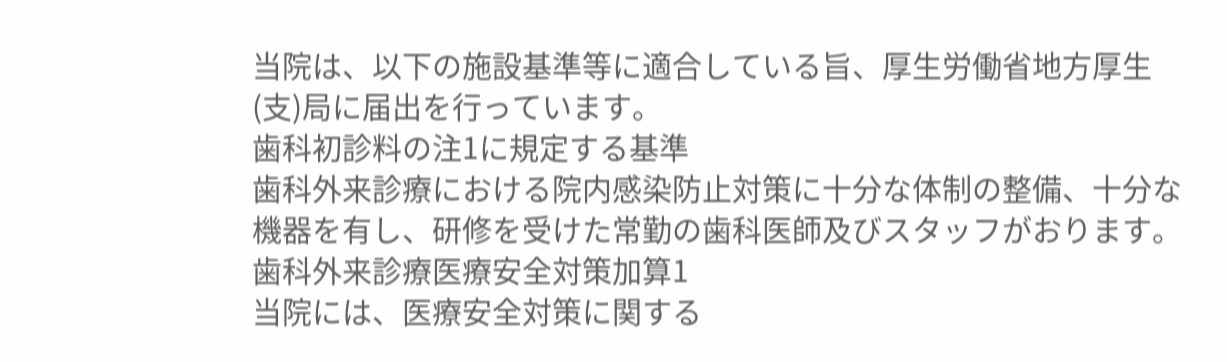当院は、以下の施設基準等に適合している旨、厚生労働省地方厚生(支)局に届出を行っています。
歯科初診料の注1に規定する基準
歯科外来診療における院内感染防止対策に十分な体制の整備、十分な機器を有し、研修を受けた常勤の歯科医師及びスタッフがおります。
歯科外来診療医療安全対策加算1
当院には、医療安全対策に関する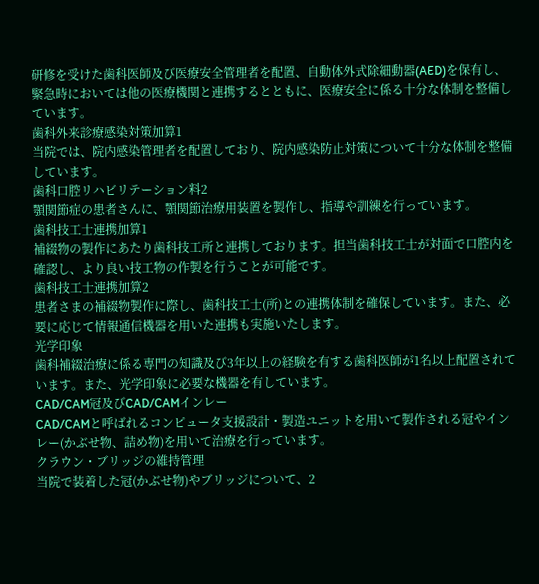研修を受けた歯科医師及び医療安全管理者を配置、自動体外式除細動器(AED)を保有し、緊急時においては他の医療機関と連携するとともに、医療安全に係る十分な体制を整備しています。
歯科外来診療感染対策加算1
当院では、院内感染管理者を配置しており、院内感染防止対策について十分な体制を整備しています。
歯科口腔リハビリテーション料2
顎関節症の患者さんに、顎関節治療用装置を製作し、指導や訓練を行っています。
歯科技工士連携加算1
補綴物の製作にあたり歯科技工所と連携しております。担当歯科技工士が対面で口腔内を確認し、より良い技工物の作製を行うことが可能です。
歯科技工士連携加算2
患者さまの補綴物製作に際し、歯科技工士(所)との連携体制を確保しています。また、必要に応じて情報通信機器を用いた連携も実施いたします。
光学印象
歯科補綴治療に係る専門の知識及び3年以上の経験を有する歯科医師が1名以上配置されています。また、光学印象に必要な機器を有しています。
CAD/CAM冠及びCAD/CAMインレー
CAD/CAMと呼ばれるコンピュータ支援設計・製造ユニットを用いて製作される冠やインレー(かぶせ物、詰め物)を用いて治療を行っています。
クラウン・ブリッジの維持管理
当院で装着した冠(かぶせ物)やブリッジについて、2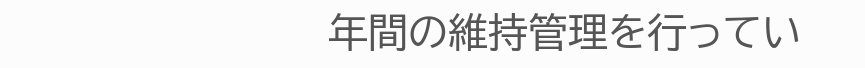年間の維持管理を行ってい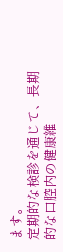ます。
定期的な検診を通じて、長期的な口腔内の健康維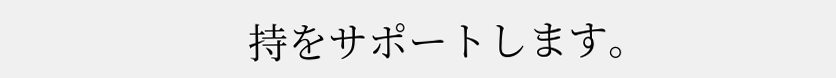持をサポートします。